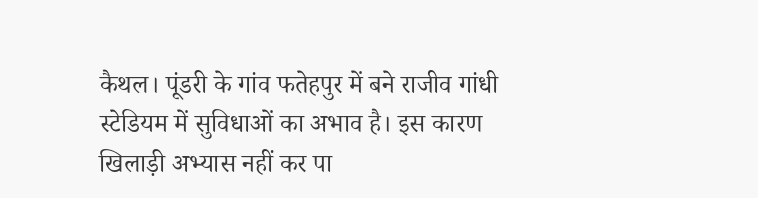कैथल। पूंडरी के गांव फतेहपुर में बने राजीव गांधी स्टेडियम में सुविधाओं का अभाव है। इस कारण खिलाड़ी अभ्यास नहीं कर पा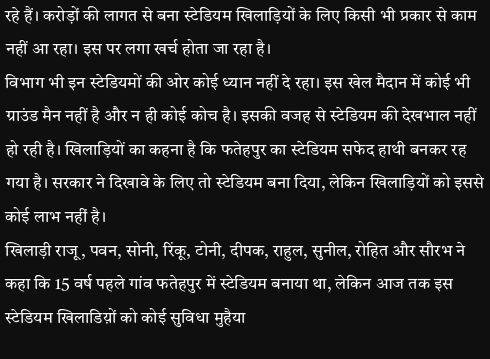रहे हैं। करोड़ों की लागत से बना स्टेडियम खिलाड़ियों के लिए किसी भी प्रकार से काम नहीं आ रहा। इस पर लगा खर्च होता जा रहा है।
विभाग भी इन स्टेडियमों की ओर कोई ध्यान नहीं दे रहा। इस खेल मैदान में कोई भी ग्राउंड मैन नहीं है और न ही कोई कोच है। इसकी वजह से स्टेडियम की देखभाल नहीं हो रही है। खिलाड़ियों का कहना है कि फतेहपुर का स्टेडियम सफेद हाथी बनकर रह गया है। सरकार ने दिखावे के लिए तो स्टेडियम बना दिया, लेकिन खिलाड़ियों को इससे कोई लाभ नहीं है।
खिलाड़ी राजू, पवन, सोनी, रिंकू, टोनी, दीपक, राहुल, सुनील, रोहित और सौरभ ने कहा कि 15 वर्ष पहले गांव फतेहपुर में स्टेडियम बनाया था, लेकिन आज तक इस स्टेडियम खिलाडिय़ों को कोई सुविधा मुहैया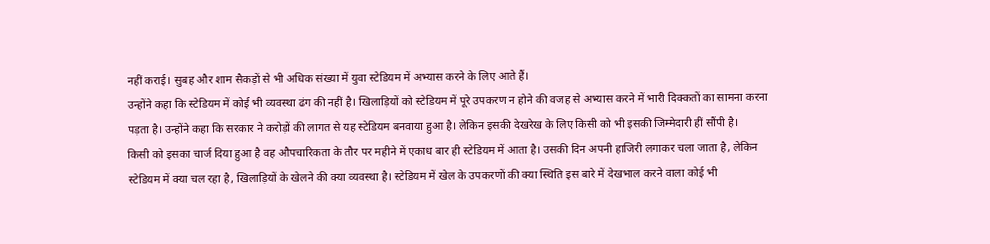नहीं कराई। सुबह और शाम सैकड़ों से भी अधिक संख्या में युवा स्टेडियम में अभ्यास करने के लिए आते हैं।
उन्होंने कहा कि स्टेडियम में कोई भी व्यवस्था ढंग की नहीं है। खिलाड़ियों को स्टेडियम में पूरे उपकरण न होने की वजह से अभ्यास करने में भारी दिक्कतों का सामना करना पड़ता है। उन्होंने कहा कि सरकार ने करोड़ों की लागत से यह स्टेडियम बनवाया हुआ है। लेकिन इसकी देखरेख के लिए किसी को भी इसकी जिम्मेदारी हीं सौंपी है।
किसी को इसका चार्ज दिया हुआ है वह औपचारिकता के तौर पर महीने में एकाध बार ही स्टेडियम में आता है। उसकी दिन अपनी हाजिरी लगाकर चला जाता है, लेकिन स्टेडियम में क्या चल रहा है, खिलाड़ियों के खेलने की क्या व्यवस्था है। स्टेडियम में खेल के उपकरणों की क्या स्थिति इस बारे में देखभाल करने वाला कोई भी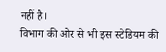नहीं है।
विभाग की ओर से भी इस स्टेडियम की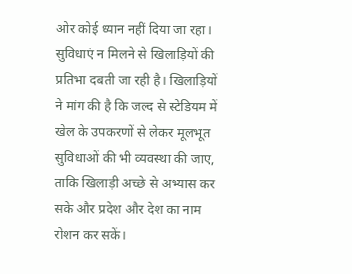ओर कोई ध्यान नहीं दिया जा रहा। सुविधाएं न मिलने से खिलाड़ियों की प्रतिभा दबती जा रही है। खिलाड़ियों ने मांग की है कि जल्द से स्टेडियम में खेल के उपकरणों से लेकर मूलभूत सुविधाओं की भी व्यवस्था की जाए, ताकि खिलाड़ी अच्छे से अभ्यास कर सके और प्रदेश और देश का नाम रोशन कर सकें।